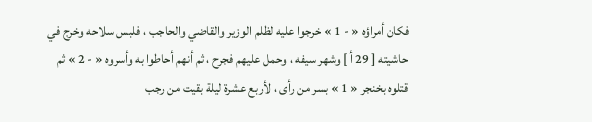فكان أمراؤه « - 1 » خرجوا عليه لظلم الوزير والقاضي والحاجب ، فلبس سلاحه وخرج في حاشيته [ 29 أ ] وشهر سيفه ، وحمل عليهم فجرح ، ثم أنهم أحاطوا به وأسروه « - 2 » ثم قتلوه بخنجر « 1 » بسر من رأى ، لأربع عشرة ليلة بقيت من رجب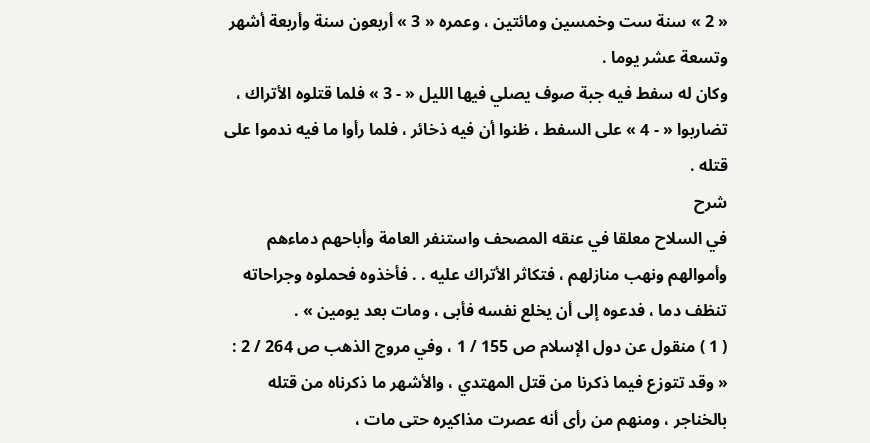« 2 » سنة ست وخمسين ومائتين ، وعمره « 3 » أربعون سنة وأربعة أشهر وتسعة عشر يوما .
وكان له سفط فيه جبة صوف يصلي فيها الليل « - 3 » فلما قتلوه الأتراك ، تضاربوا « - 4 » على السفط ، ظنوا أن فيه ذخائر ، فلما رأوا ما فيه ندموا على قتله .
شرح
في السلاح معلقا في عنقه المصحف واستنفر العامة وأباحهم دماءهم وأموالهم ونهب منازلهم ، فتكاثر الأتراك عليه . . فأخذوه فحملوه وجراحاته تنظف دما ، فدعوه إلى أن يخلع نفسه فأبى ، ومات بعد يومين » .
( 1 ) منقول عن دول الإسلام ص 155 / 1 ، وفي مروج الذهب ص 264 / 2 : « وقد تتوزع فيما ذكرنا من قتل المهتدي ، والأشهر ما ذكرناه من قتله بالخناجر ، ومنهم من رأى أنه عصرت مذاكيره حتى مات ،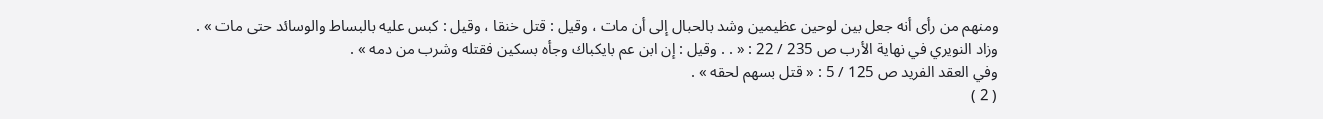ومنهم من رأى أنه جعل بين لوحين عظيمين وشد بالحبال إلى أن مات ، وقيل : قتل خنقا ، وقيل : كبس عليه بالبساط والوسائد حتى مات » .
وزاد النويري في نهاية الأرب ص 235 / 22 : « . . وقيل : إن ابن عم بايكباك وجأه بسكين فقتله وشرب من دمه » .
وفي العقد الفريد ص 125 / 5 : « قتل بسهم لحقه » .
( 2 )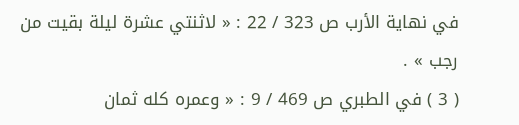في نهاية الأرب ص 323 / 22 : « لاثنتي عشرة ليلة بقيت من رجب » .
( 3 ) في الطبري ص 469 / 9 : « وعمره كله ثمان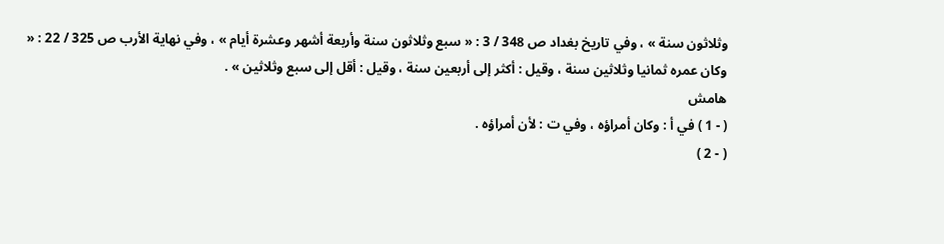وثلاثون سنة » ، وفي تاريخ بغداد ص 348 / 3 : « سبع وثلاثون سنة وأربعة أشهر وعشرة أيام » ، وفي نهاية الأرب ص 325 / 22 : « وكان عمره ثمانيا وثلاثين سنة ، وقيل : أكثر إلى أربعين سنة ، وقيل : أقل إلى سبع وثلاثين » .
هامش
( - 1 ) في أ : وكان أمراؤه ، وفي ت : لأن أمراؤه .
( - 2 )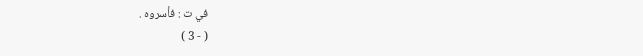في ت : فأسروه .
( - 3 )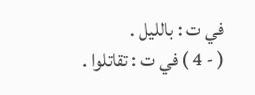في ت : بالليل .
( - 4 ) في ت : تقاتلوا .